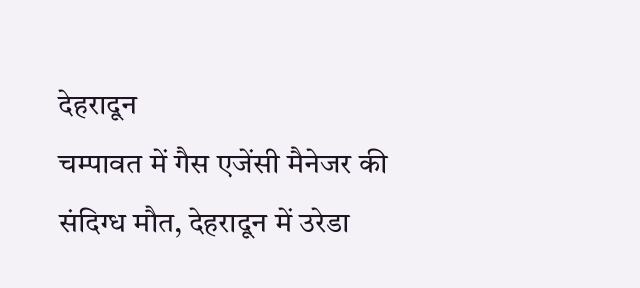देहरादून
चम्पावत में गैस एजेंसी मैनेजर की संदिग्ध मौत, देहरादून में उरेडा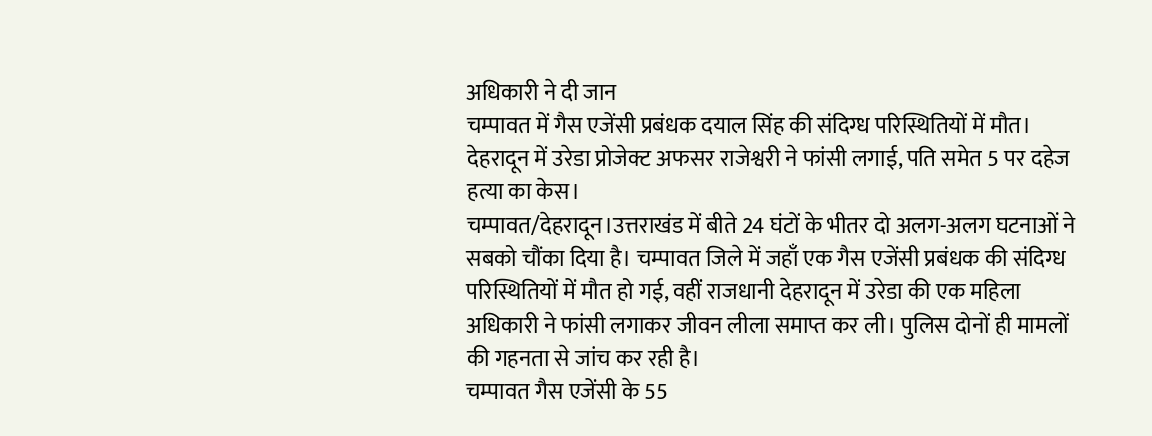अधिकारी ने दी जान
चम्पावत में गैस एजेंसी प्रबंधक दयाल सिंह की संदिग्ध परिस्थितियों में मौत। देहरादून में उरेडा प्रोजेक्ट अफसर राजेश्वरी ने फांसी लगाई, पति समेत 5 पर दहेज हत्या का केस।
चम्पावत/देहरादून।उत्तराखंड में बीते 24 घंटों के भीतर दो अलग-अलग घटनाओं ने सबको चौंका दिया है। चम्पावत जिले में जहाँ एक गैस एजेंसी प्रबंधक की संदिग्ध परिस्थितियों में मौत हो गई, वहीं राजधानी देहरादून में उरेडा की एक महिला अधिकारी ने फांसी लगाकर जीवन लीला समाप्त कर ली। पुलिस दोनों ही मामलों की गहनता से जांच कर रही है।
चम्पावत गैस एजेंसी के 55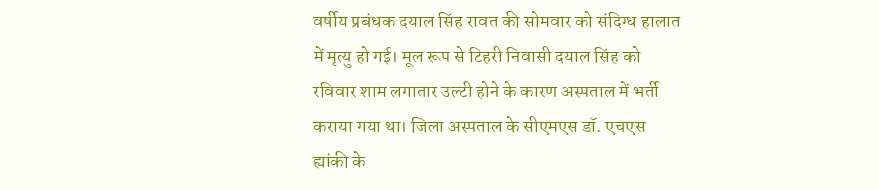वर्षीय प्रबंधक दयाल सिंह रावत की सोमवार को संदिग्ध हालात में मृत्यु हो गई। मूल रूप से टिहरी निवासी दयाल सिंह को रविवार शाम लगातार उल्टी होने के कारण अस्पताल में भर्ती कराया गया था। जिला अस्पताल के सीएमएस डॉ. एचएस ह्यांकी के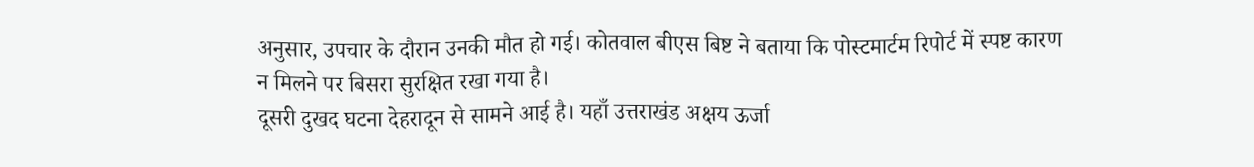अनुसार, उपचार के दौरान उनकी मौत हो गई। कोतवाल बीएस बिष्ट ने बताया कि पोस्टमार्टम रिपोर्ट में स्पष्ट कारण न मिलने पर बिसरा सुरक्षित रखा गया है।
दूसरी दुखद घटना देहरादून से सामने आई है। यहाँ उत्तराखंड अक्षय ऊर्जा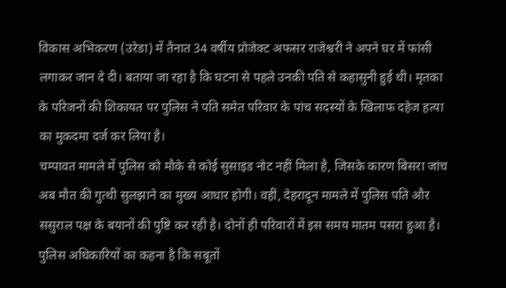विकास अभिकरण (उरेडा) में तैनात 34 वर्षीय प्रोजेक्ट अफसर राजेश्वरी ने अपने घर में फांसी लगाकर जान दे दी। बताया जा रहा है कि घटना से पहले उनकी पति से कहासुनी हुई थी। मृतका के परिजनों की शिकायत पर पुलिस ने पति समेत परिवार के पांच सदस्यों के खिलाफ दहेज हत्या का मुकदमा दर्ज कर लिया है।
चम्पावत मामले में पुलिस को मौके से कोई सुसाइड नोट नहीं मिला है, जिसके कारण बिसरा जांच अब मौत की गुत्थी सुलझाने का मुख्य आधार होगी। वहीं, देहरादून मामले में पुलिस पति और ससुराल पक्ष के बयानों की पुष्टि कर रही है। दोनों ही परिवारों में इस समय मातम पसरा हुआ है। पुलिस अधिकारियों का कहना है कि सबूतों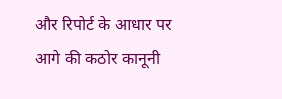और रिपोर्ट के आधार पर आगे की कठोर कानूनी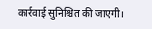कार्रवाई सुनिश्चित की जाएगी।